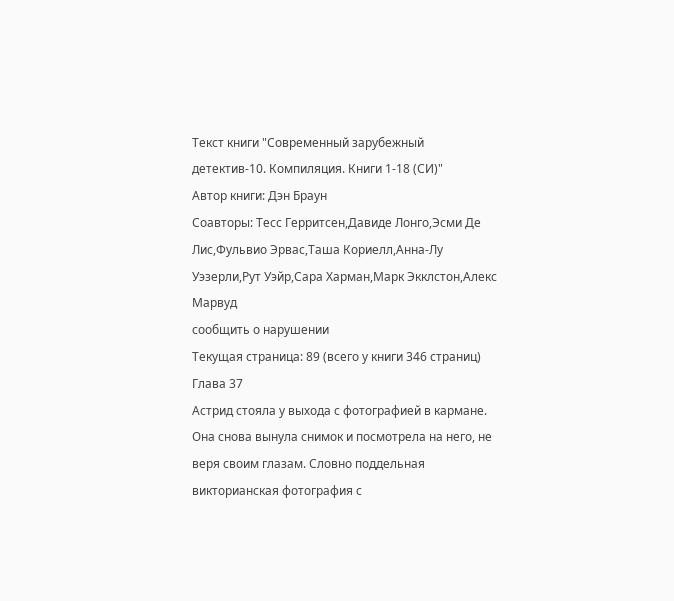Текст книги "Современный зарубежный детектив-10. Компиляция. Книги 1-18 (СИ)"
Автор книги: Дэн Браун
Соавторы: Тесс Герритсен,Давиде Лонго,Эсми Де Лис,Фульвио Эрвас,Таша Кориелл,Анна-Лу Уэзерли,Рут Уэйр,Сара Харман,Марк Экклстон,Алекс Марвуд
сообщить о нарушении
Текущая страница: 89 (всего у книги 346 страниц)
Глава 37
Астрид стояла у выхода с фотографией в кармане. Она снова вынула снимок и посмотрела на него, не веря своим глазам. Словно поддельная викторианская фотография с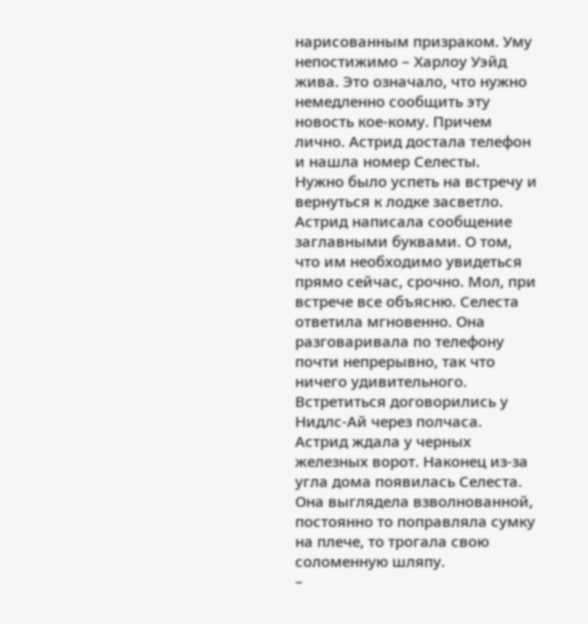нарисованным призраком. Уму непостижимо – Харлоу Уэйд жива. Это означало, что нужно немедленно сообщить эту новость кое-кому. Причем лично. Астрид достала телефон и нашла номер Селесты.
Нужно было успеть на встречу и вернуться к лодке засветло. Астрид написала сообщение заглавными буквами. О том, что им необходимо увидеться прямо сейчас, срочно. Мол, при встрече все объясню. Селеста ответила мгновенно. Она разговаривала по телефону почти непрерывно, так что ничего удивительного. Встретиться договорились у Нидлс-Ай через полчаса.
Астрид ждала у черных железных ворот. Наконец из-за угла дома появилась Селеста. Она выглядела взволнованной, постоянно то поправляла сумку на плече, то трогала свою соломенную шляпу.
–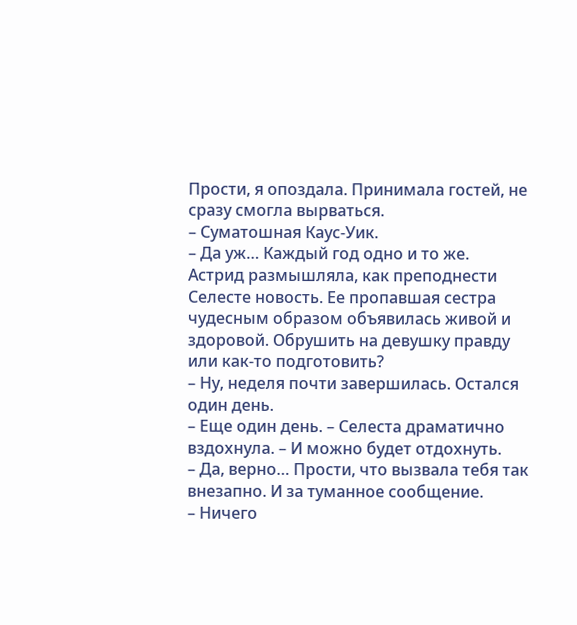Прости, я опоздала. Принимала гостей, не сразу смогла вырваться.
– Суматошная Каус-Уик.
– Да уж… Каждый год одно и то же.
Астрид размышляла, как преподнести Селесте новость. Ее пропавшая сестра чудесным образом объявилась живой и здоровой. Обрушить на девушку правду или как-то подготовить?
– Ну, неделя почти завершилась. Остался один день.
– Еще один день. – Селеста драматично вздохнула. – И можно будет отдохнуть.
– Да, верно… Прости, что вызвала тебя так внезапно. И за туманное сообщение.
– Ничего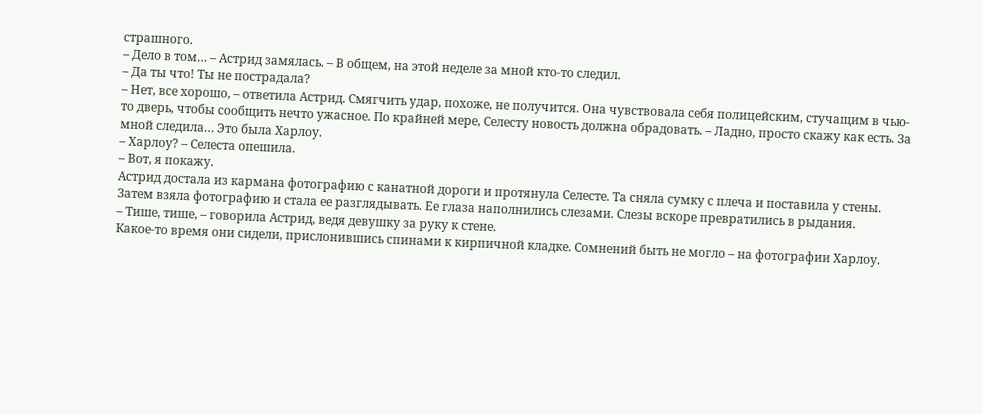страшного.
– Дело в том… – Астрид замялась. – В общем, на этой неделе за мной кто-то следил.
– Да ты что! Ты не пострадала?
– Нет, все хорошо, – ответила Астрид. Смягчить удар, похоже, не получится. Она чувствовала себя полицейским, стучащим в чью-то дверь, чтобы сообщить нечто ужасное. По крайней мере, Селесту новость должна обрадовать. – Ладно, просто скажу как есть. За мной следила… Это была Харлоу.
– Харлоу? – Селеста опешила.
– Вот, я покажу.
Астрид достала из кармана фотографию с канатной дороги и протянула Селесте. Та сняла сумку с плеча и поставила у стены. Затем взяла фотографию и стала ее разглядывать. Ее глаза наполнились слезами. Слезы вскоре превратились в рыдания.
– Тише, тише, – говорила Астрид, ведя девушку за руку к стене.
Какое-то время они сидели, прислонившись спинами к кирпичной кладке. Сомнений быть не могло – на фотографии Харлоу.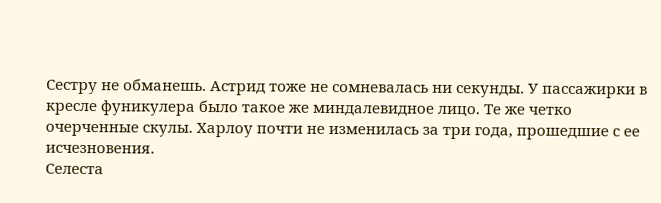Сестру не обманешь. Астрид тоже не сомневалась ни секунды. У пассажирки в кресле фуникулера было такое же миндалевидное лицо. Те же четко очерченные скулы. Харлоу почти не изменилась за три года, прошедшие с ее исчезновения.
Селеста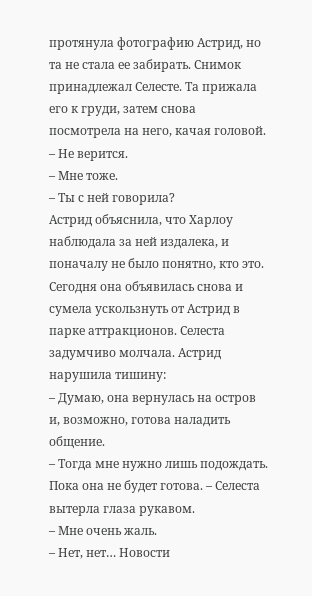протянула фотографию Астрид, но та не стала ее забирать. Снимок принадлежал Селесте. Та прижала его к груди, затем снова посмотрела на него, качая головой.
– Не верится.
– Мне тоже.
– Ты с ней говорила?
Астрид объяснила, что Харлоу наблюдала за ней издалека, и поначалу не было понятно, кто это. Сегодня она объявилась снова и сумела ускользнуть от Астрид в парке аттракционов. Селеста задумчиво молчала. Астрид нарушила тишину:
– Думаю, она вернулась на остров и, возможно, готова наладить общение.
– Тогда мне нужно лишь подождать. Пока она не будет готова. – Селеста вытерла глаза рукавом.
– Мне очень жаль.
– Нет, нет… Новости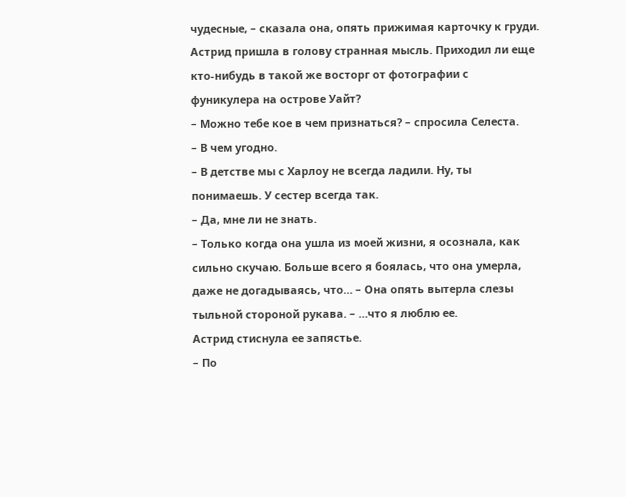чудесные, – сказала она, опять прижимая карточку к груди.
Астрид пришла в голову странная мысль. Приходил ли еще кто-нибудь в такой же восторг от фотографии с фуникулера на острове Уайт?
– Можно тебе кое в чем признаться? – спросила Селеста.
– В чем угодно.
– В детстве мы с Харлоу не всегда ладили. Ну, ты понимаешь. У сестер всегда так.
– Да, мне ли не знать.
– Только когда она ушла из моей жизни, я осознала, как сильно скучаю. Больше всего я боялась, что она умерла, даже не догадываясь, что… – Она опять вытерла слезы тыльной стороной рукава. – …что я люблю ее.
Астрид стиснула ее запястье.
– По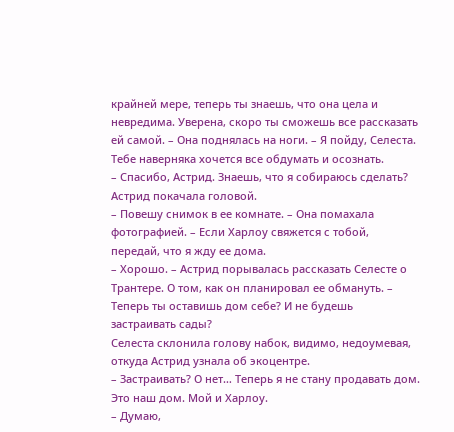крайней мере, теперь ты знаешь, что она цела и невредима. Уверена, скоро ты сможешь все рассказать ей самой. – Она поднялась на ноги. – Я пойду, Селеста. Тебе наверняка хочется все обдумать и осознать.
– Спасибо, Астрид. Знаешь, что я собираюсь сделать?
Астрид покачала головой.
– Повешу снимок в ее комнате. – Она помахала фотографией. – Если Харлоу свяжется с тобой, передай, что я жду ее дома.
– Хорошо. – Астрид порывалась рассказать Селесте о Трантере. О том, как он планировал ее обмануть. – Теперь ты оставишь дом себе? И не будешь застраивать сады?
Селеста склонила голову набок, видимо, недоумевая, откуда Астрид узнала об экоцентре.
– Застраивать? О нет… Теперь я не стану продавать дом. Это наш дом. Мой и Харлоу.
– Думаю,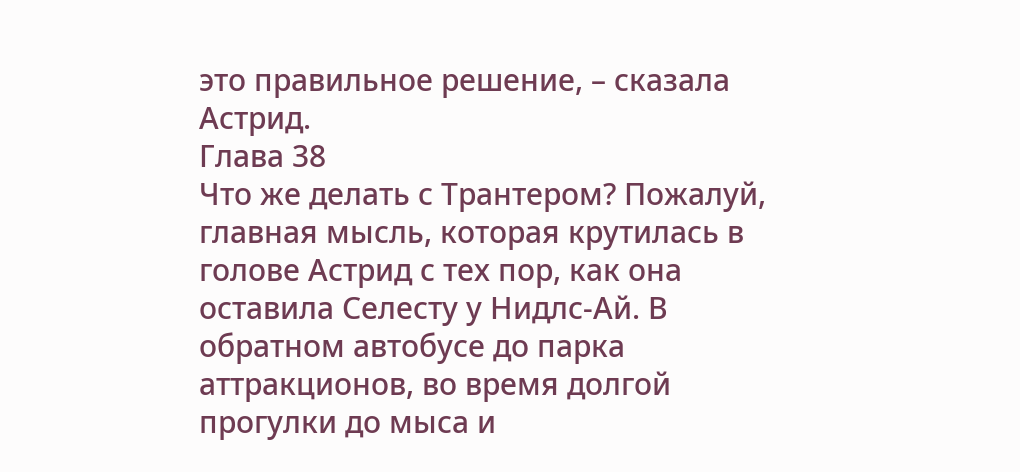это правильное решение, – сказала Астрид.
Глава 38
Что же делать с Трантером? Пожалуй, главная мысль, которая крутилась в голове Астрид с тех пор, как она оставила Селесту у Нидлс-Ай. В обратном автобусе до парка аттракционов, во время долгой прогулки до мыса и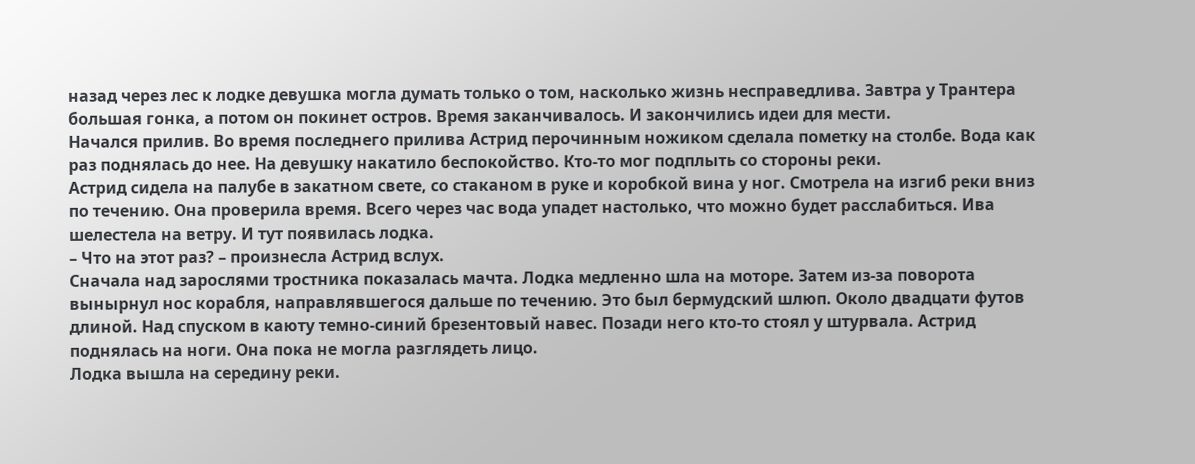назад через лес к лодке девушка могла думать только о том, насколько жизнь несправедлива. Завтра у Трантера большая гонка, а потом он покинет остров. Время заканчивалось. И закончились идеи для мести.
Начался прилив. Во время последнего прилива Астрид перочинным ножиком сделала пометку на столбе. Вода как раз поднялась до нее. На девушку накатило беспокойство. Кто-то мог подплыть со стороны реки.
Астрид сидела на палубе в закатном свете, со стаканом в руке и коробкой вина у ног. Смотрела на изгиб реки вниз по течению. Она проверила время. Всего через час вода упадет настолько, что можно будет расслабиться. Ива шелестела на ветру. И тут появилась лодка.
– Что на этот раз? – произнесла Астрид вслух.
Сначала над зарослями тростника показалась мачта. Лодка медленно шла на моторе. Затем из-за поворота вынырнул нос корабля, направлявшегося дальше по течению. Это был бермудский шлюп. Около двадцати футов длиной. Над спуском в каюту темно-синий брезентовый навес. Позади него кто-то стоял у штурвала. Астрид поднялась на ноги. Она пока не могла разглядеть лицо.
Лодка вышла на середину реки.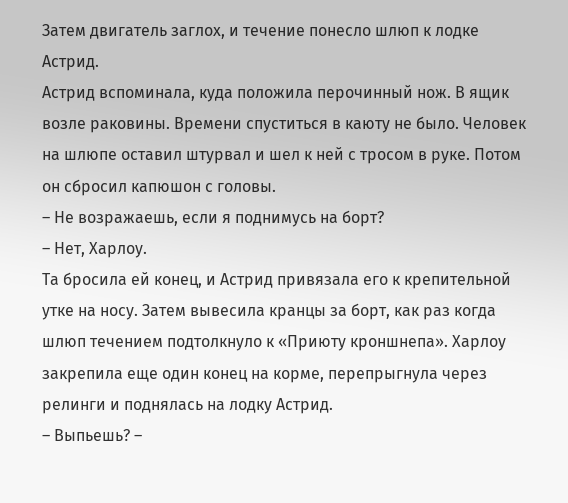Затем двигатель заглох, и течение понесло шлюп к лодке Астрид.
Астрид вспоминала, куда положила перочинный нож. В ящик возле раковины. Времени спуститься в каюту не было. Человек на шлюпе оставил штурвал и шел к ней с тросом в руке. Потом он сбросил капюшон с головы.
– Не возражаешь, если я поднимусь на борт?
– Нет, Харлоу.
Та бросила ей конец, и Астрид привязала его к крепительной утке на носу. Затем вывесила кранцы за борт, как раз когда шлюп течением подтолкнуло к «Приюту кроншнепа». Харлоу закрепила еще один конец на корме, перепрыгнула через релинги и поднялась на лодку Астрид.
– Выпьешь? –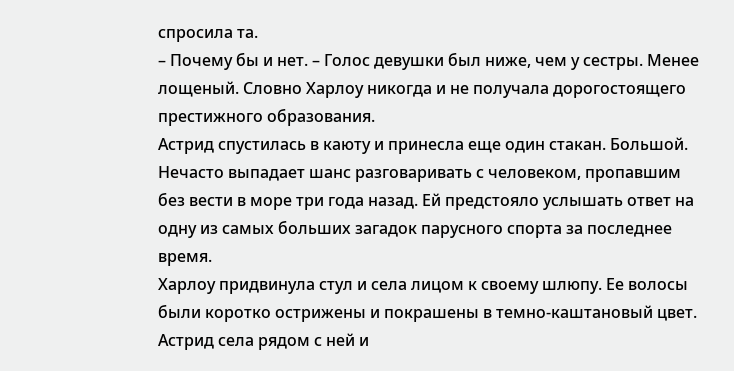спросила та.
– Почему бы и нет. – Голос девушки был ниже, чем у сестры. Менее лощеный. Словно Харлоу никогда и не получала дорогостоящего престижного образования.
Астрид спустилась в каюту и принесла еще один стакан. Большой. Нечасто выпадает шанс разговаривать с человеком, пропавшим без вести в море три года назад. Ей предстояло услышать ответ на одну из самых больших загадок парусного спорта за последнее время.
Харлоу придвинула стул и села лицом к своему шлюпу. Ее волосы были коротко острижены и покрашены в темно-каштановый цвет. Астрид села рядом с ней и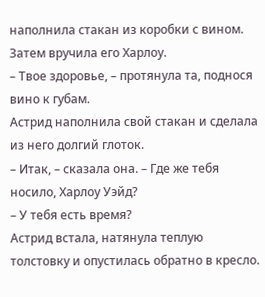наполнила стакан из коробки с вином. Затем вручила его Харлоу.
– Твое здоровье, – протянула та, поднося вино к губам.
Астрид наполнила свой стакан и сделала из него долгий глоток.
– Итак, – сказала она. – Где же тебя носило, Харлоу Уэйд?
– У тебя есть время?
Астрид встала, натянула теплую толстовку и опустилась обратно в кресло.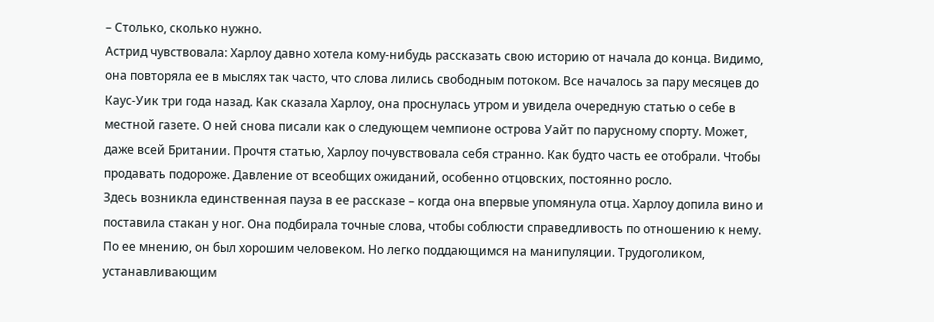– Столько, сколько нужно.
Астрид чувствовала: Харлоу давно хотела кому-нибудь рассказать свою историю от начала до конца. Видимо, она повторяла ее в мыслях так часто, что слова лились свободным потоком. Все началось за пару месяцев до Каус-Уик три года назад. Как сказала Харлоу, она проснулась утром и увидела очередную статью о себе в местной газете. О ней снова писали как о следующем чемпионе острова Уайт по парусному спорту. Может, даже всей Британии. Прочтя статью, Харлоу почувствовала себя странно. Как будто часть ее отобрали. Чтобы продавать подороже. Давление от всеобщих ожиданий, особенно отцовских, постоянно росло.
Здесь возникла единственная пауза в ее рассказе – когда она впервые упомянула отца. Харлоу допила вино и поставила стакан у ног. Она подбирала точные слова, чтобы соблюсти справедливость по отношению к нему. По ее мнению, он был хорошим человеком. Но легко поддающимся на манипуляции. Трудоголиком, устанавливающим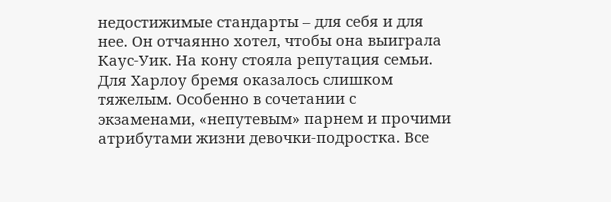недостижимые стандарты – для себя и для нее. Он отчаянно хотел, чтобы она выиграла Каус-Уик. На кону стояла репутация семьи. Для Харлоу бремя оказалось слишком тяжелым. Особенно в сочетании с экзаменами, «непутевым» парнем и прочими атрибутами жизни девочки-подростка. Все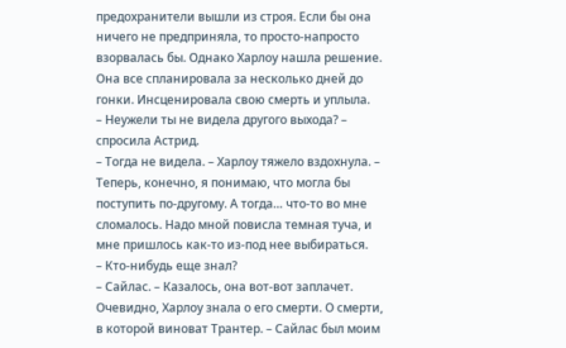предохранители вышли из строя. Если бы она ничего не предприняла, то просто-напросто взорвалась бы. Однако Харлоу нашла решение. Она все спланировала за несколько дней до гонки. Инсценировала свою смерть и уплыла.
– Неужели ты не видела другого выхода? – спросила Астрид.
– Тогда не видела. – Харлоу тяжело вздохнула. – Теперь, конечно, я понимаю, что могла бы поступить по-другому. А тогда… что-то во мне сломалось. Надо мной повисла темная туча, и мне пришлось как-то из-под нее выбираться.
– Кто-нибудь еще знал?
– Сайлас. – Казалось, она вот-вот заплачет. Очевидно, Харлоу знала о его смерти. О смерти, в которой виноват Трантер. – Сайлас был моим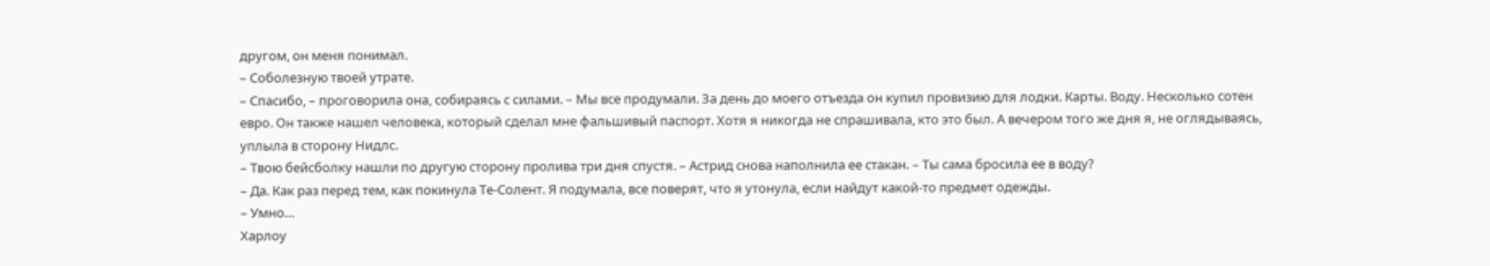другом, он меня понимал.
– Соболезную твоей утрате.
– Спасибо, – проговорила она, собираясь с силами. – Мы все продумали. За день до моего отъезда он купил провизию для лодки. Карты. Воду. Несколько сотен евро. Он также нашел человека, который сделал мне фальшивый паспорт. Хотя я никогда не спрашивала, кто это был. А вечером того же дня я, не оглядываясь, уплыла в сторону Нидлс.
– Твою бейсболку нашли по другую сторону пролива три дня спустя. – Астрид снова наполнила ее стакан. – Ты сама бросила ее в воду?
– Да. Как раз перед тем, как покинула Те-Солент. Я подумала, все поверят, что я утонула, если найдут какой-то предмет одежды.
– Умно…
Харлоу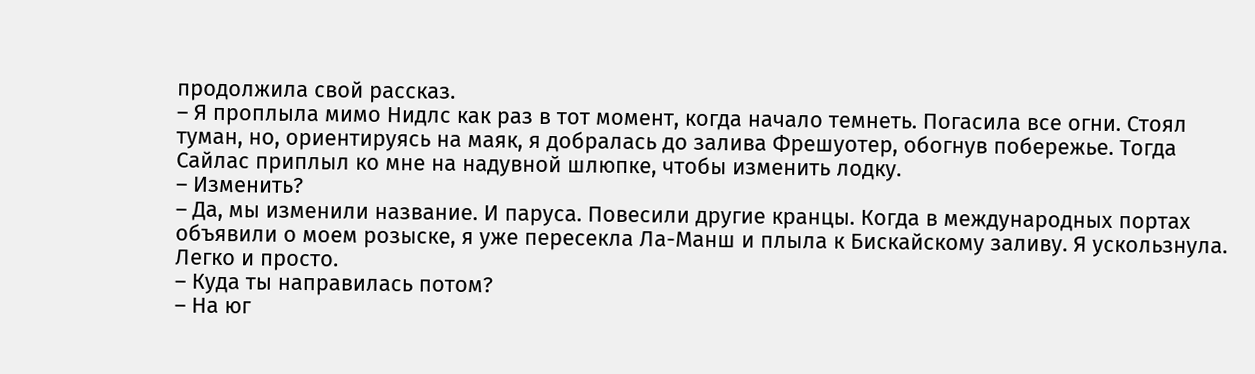продолжила свой рассказ.
– Я проплыла мимо Нидлс как раз в тот момент, когда начало темнеть. Погасила все огни. Стоял туман, но, ориентируясь на маяк, я добралась до залива Фрешуотер, обогнув побережье. Тогда Сайлас приплыл ко мне на надувной шлюпке, чтобы изменить лодку.
– Изменить?
– Да, мы изменили название. И паруса. Повесили другие кранцы. Когда в международных портах объявили о моем розыске, я уже пересекла Ла-Манш и плыла к Бискайскому заливу. Я ускользнула. Легко и просто.
– Куда ты направилась потом?
– На юг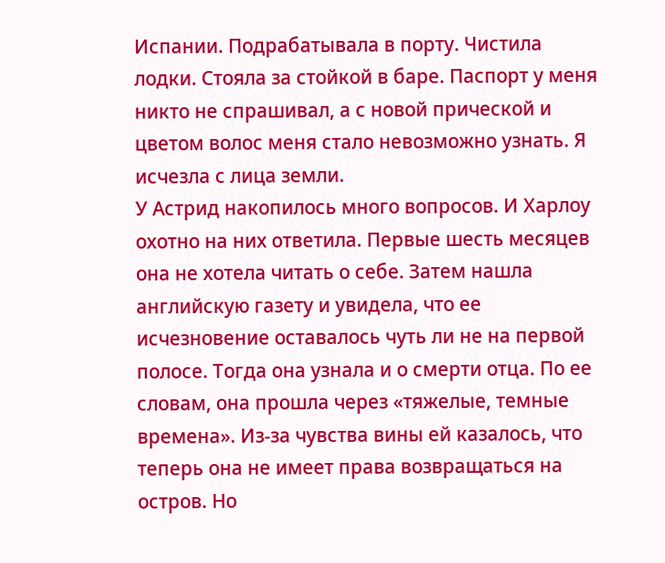Испании. Подрабатывала в порту. Чистила лодки. Стояла за стойкой в баре. Паспорт у меня никто не спрашивал, а с новой прической и цветом волос меня стало невозможно узнать. Я исчезла с лица земли.
У Астрид накопилось много вопросов. И Харлоу охотно на них ответила. Первые шесть месяцев она не хотела читать о себе. Затем нашла английскую газету и увидела, что ее исчезновение оставалось чуть ли не на первой полосе. Тогда она узнала и о смерти отца. По ее словам, она прошла через «тяжелые, темные времена». Из-за чувства вины ей казалось, что теперь она не имеет права возвращаться на остров. Но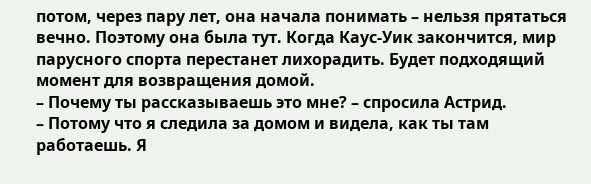потом, через пару лет, она начала понимать – нельзя прятаться вечно. Поэтому она была тут. Когда Каус-Уик закончится, мир парусного спорта перестанет лихорадить. Будет подходящий момент для возвращения домой.
– Почему ты рассказываешь это мне? – спросила Астрид.
– Потому что я следила за домом и видела, как ты там работаешь. Я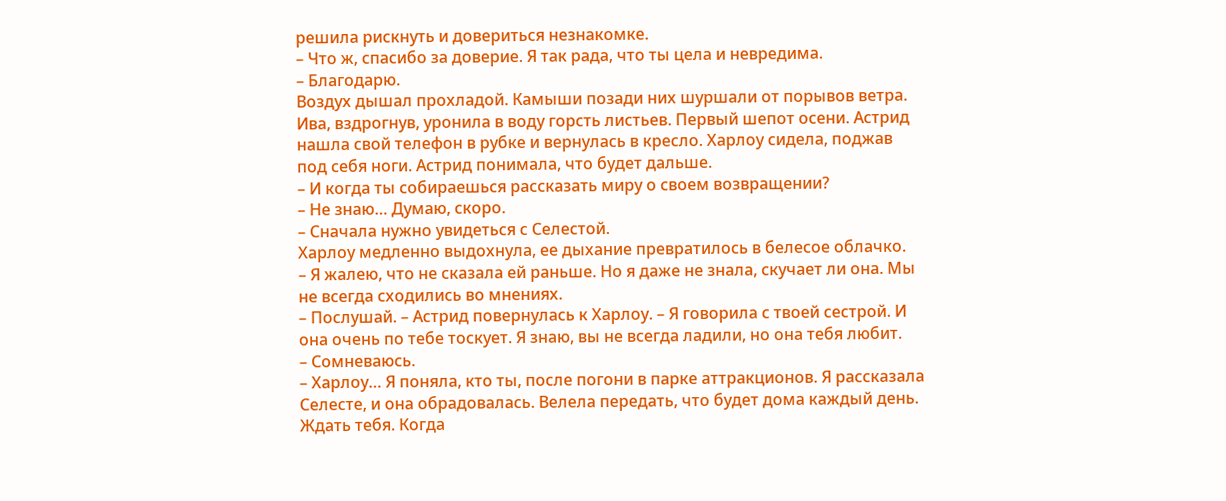решила рискнуть и довериться незнакомке.
– Что ж, спасибо за доверие. Я так рада, что ты цела и невредима.
– Благодарю.
Воздух дышал прохладой. Камыши позади них шуршали от порывов ветра. Ива, вздрогнув, уронила в воду горсть листьев. Первый шепот осени. Астрид нашла свой телефон в рубке и вернулась в кресло. Харлоу сидела, поджав под себя ноги. Астрид понимала, что будет дальше.
– И когда ты собираешься рассказать миру о своем возвращении?
– Не знаю… Думаю, скоро.
– Сначала нужно увидеться с Селестой.
Харлоу медленно выдохнула, ее дыхание превратилось в белесое облачко.
– Я жалею, что не сказала ей раньше. Но я даже не знала, скучает ли она. Мы не всегда сходились во мнениях.
– Послушай. – Астрид повернулась к Харлоу. – Я говорила с твоей сестрой. И она очень по тебе тоскует. Я знаю, вы не всегда ладили, но она тебя любит.
– Сомневаюсь.
– Харлоу… Я поняла, кто ты, после погони в парке аттракционов. Я рассказала Селесте, и она обрадовалась. Велела передать, что будет дома каждый день. Ждать тебя. Когда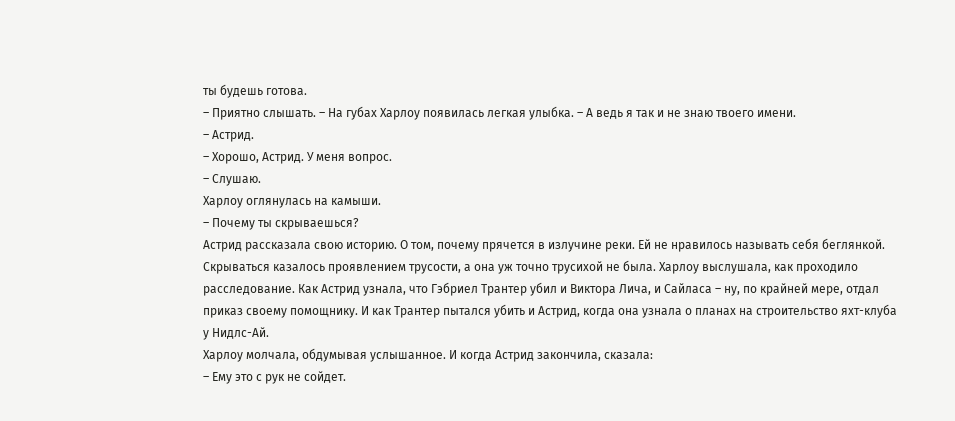ты будешь готова.
– Приятно слышать. – На губах Харлоу появилась легкая улыбка. – А ведь я так и не знаю твоего имени.
– Астрид.
– Хорошо, Астрид. У меня вопрос.
– Слушаю.
Харлоу оглянулась на камыши.
– Почему ты скрываешься?
Астрид рассказала свою историю. О том, почему прячется в излучине реки. Ей не нравилось называть себя беглянкой. Скрываться казалось проявлением трусости, а она уж точно трусихой не была. Харлоу выслушала, как проходило расследование. Как Астрид узнала, что Гэбриел Трантер убил и Виктора Лича, и Сайласа – ну, по крайней мере, отдал приказ своему помощнику. И как Трантер пытался убить и Астрид, когда она узнала о планах на строительство яхт-клуба у Нидлс-Ай.
Харлоу молчала, обдумывая услышанное. И когда Астрид закончила, сказала:
– Ему это с рук не сойдет.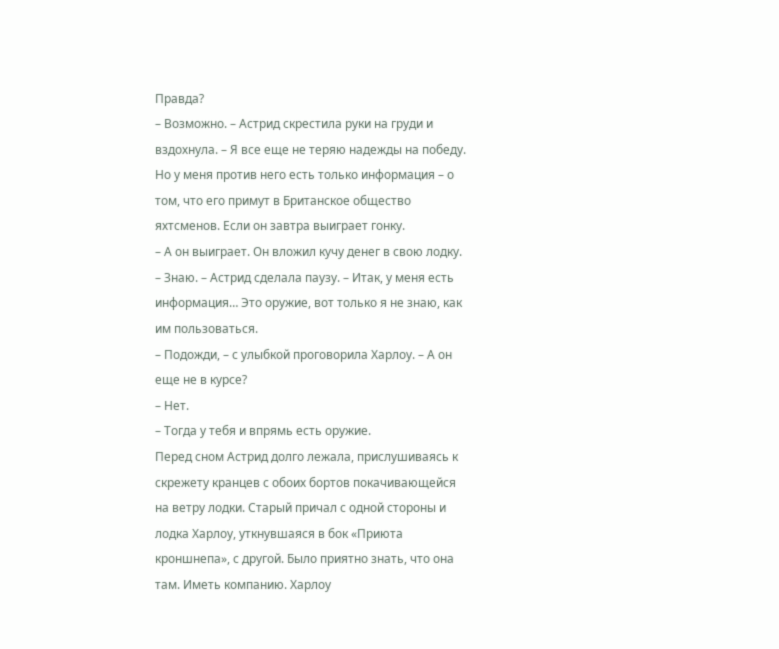Правда?
– Возможно. – Астрид скрестила руки на груди и вздохнула. – Я все еще не теряю надежды на победу. Но у меня против него есть только информация – о том, что его примут в Британское общество яхтсменов. Если он завтра выиграет гонку.
– А он выиграет. Он вложил кучу денег в свою лодку.
– Знаю. – Астрид сделала паузу. – Итак, у меня есть информация… Это оружие, вот только я не знаю, как им пользоваться.
– Подожди, – с улыбкой проговорила Харлоу. – А он еще не в курсе?
– Нет.
– Тогда у тебя и впрямь есть оружие.
Перед сном Астрид долго лежала, прислушиваясь к скрежету кранцев с обоих бортов покачивающейся на ветру лодки. Старый причал с одной стороны и лодка Харлоу, уткнувшаяся в бок «Приюта кроншнепа», с другой. Было приятно знать, что она там. Иметь компанию. Харлоу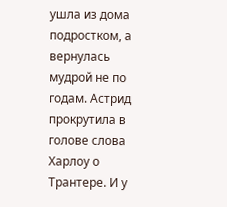ушла из дома подростком, а вернулась мудрой не по годам. Астрид прокрутила в голове слова Харлоу о Трантере. И у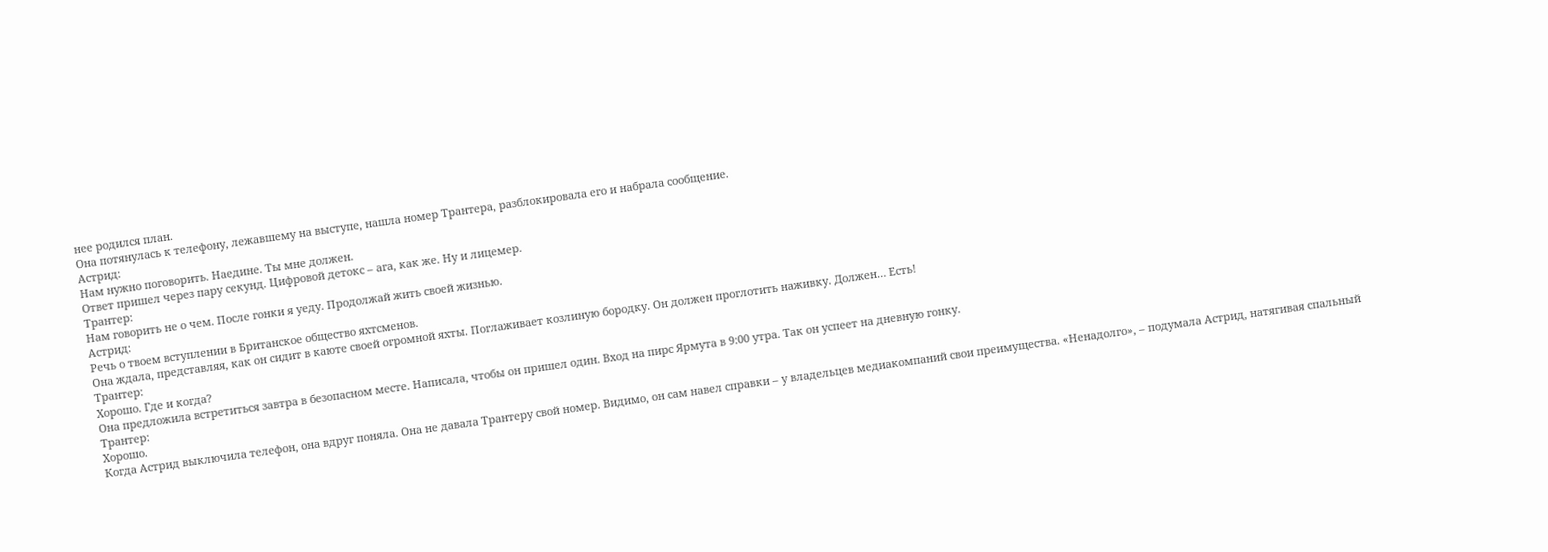нее родился план.
Она потянулась к телефону, лежавшему на выступе, нашла номер Трантера, разблокировала его и набрала сообщение.
Астрид:
Нам нужно поговорить. Наедине. Ты мне должен.
Ответ пришел через пару секунд. Цифровой детокс – ага, как же. Ну и лицемер.
Трантер:
Нам говорить не о чем. После гонки я уеду. Продолжай жить своей жизнью.
Астрид:
Речь о твоем вступлении в Британское общество яхтсменов.
Она ждала, представляя, как он сидит в каюте своей огромной яхты. Поглаживает козлиную бородку. Он должен проглотить наживку. Должен… Есть!
Трантер:
Хорошо. Где и когда?
Она предложила встретиться завтра в безопасном месте. Написала, чтобы он пришел один. Вход на пирс Ярмута в 9:00 утра. Так он успеет на дневную гонку.
Трантер:
Хорошо.
Когда Астрид выключила телефон, она вдруг поняла. Она не давала Трантеру свой номер. Видимо, он сам навел справки – у владельцев медиакомпаний свои преимущества. «Ненадолго», – подумала Астрид, натягивая спальный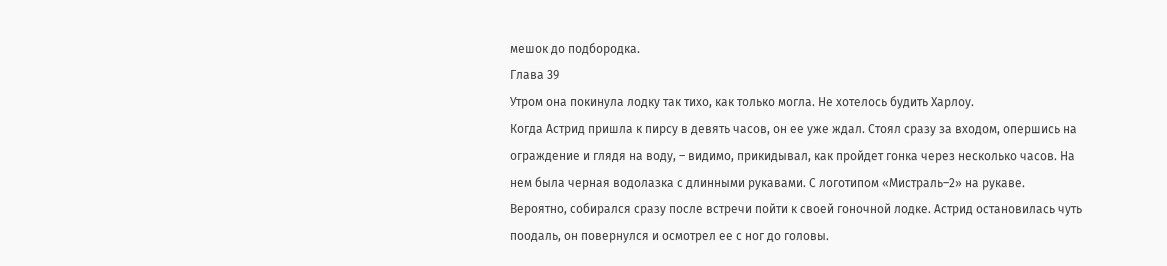мешок до подбородка.
Глава 39
Утром она покинула лодку так тихо, как только могла. Не хотелось будить Харлоу.
Когда Астрид пришла к пирсу в девять часов, он ее уже ждал. Стоял сразу за входом, опершись на ограждение и глядя на воду, – видимо, прикидывал, как пройдет гонка через несколько часов. На нем была черная водолазка с длинными рукавами. С логотипом «Мистраль–2» на рукаве. Вероятно, собирался сразу после встречи пойти к своей гоночной лодке. Астрид остановилась чуть поодаль, он повернулся и осмотрел ее с ног до головы.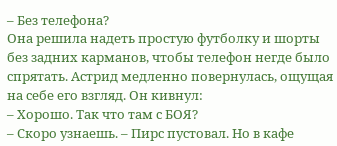– Без телефона?
Она решила надеть простую футболку и шорты без задних карманов, чтобы телефон негде было спрятать. Астрид медленно повернулась, ощущая на себе его взгляд. Он кивнул:
– Хорошо. Так что там с БОЯ?
– Скоро узнаешь. – Пирс пустовал. Но в кафе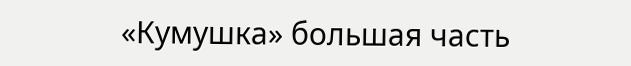«Кумушка» большая часть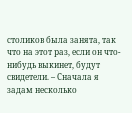столиков была занята, так что на этот раз, если он что-нибудь выкинет, будут свидетели. – Сначала я задам несколько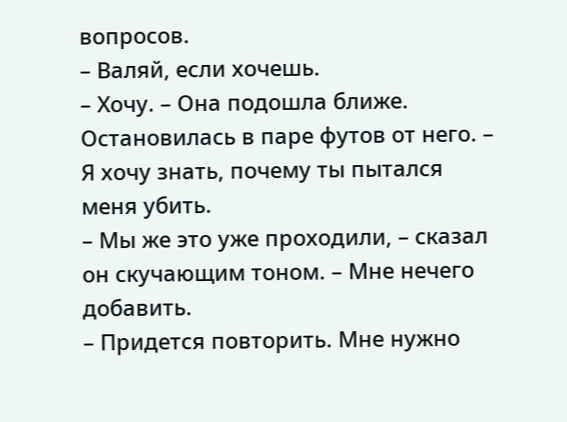вопросов.
– Валяй, если хочешь.
– Хочу. – Она подошла ближе. Остановилась в паре футов от него. – Я хочу знать, почему ты пытался меня убить.
– Мы же это уже проходили, – сказал он скучающим тоном. – Мне нечего добавить.
– Придется повторить. Мне нужно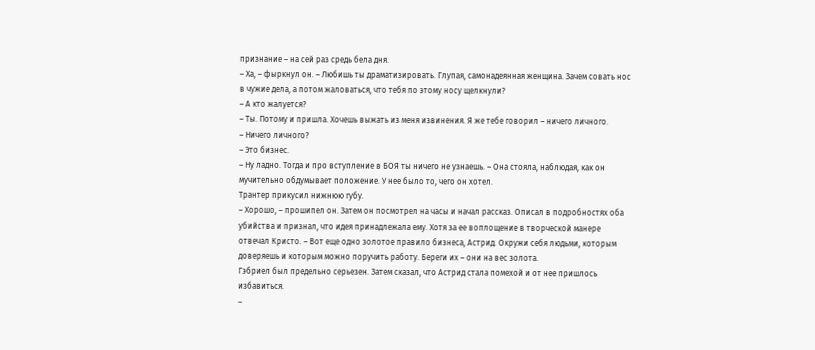признание – на сей раз средь бела дня.
– Ха, – фыркнул он. – Любишь ты драматизировать. Глупая, самонадеянная женщина. Зачем совать нос в чужие дела, а потом жаловаться, что тебя по этому носу щелкнули?
– А кто жалуется?
– Ты. Потому и пришла. Хочешь выжать из меня извинения. Я же тебе говорил – ничего личного.
– Ничего личного?
– Это бизнес.
– Ну ладно. Тогда и про вступление в БОЯ ты ничего не узнаешь. – Она стояла, наблюдая, как он мучительно обдумывает положение. У нее было то, чего он хотел.
Трантер прикусил нижнюю губу.
– Хорошо, – прошипел он. Затем он посмотрел на часы и начал рассказ. Описал в подробностях оба убийства и признал, что идея принадлежала ему. Хотя за ее воплощение в творческой манере отвечал Кристо. – Вот еще одно золотое правило бизнеса, Астрид. Окружи себя людьми, которым доверяешь и которым можно поручить работу. Береги их – они на вес золота.
Гэбриел был предельно серьезен. Затем сказал, что Астрид стала помехой и от нее пришлось избавиться.
–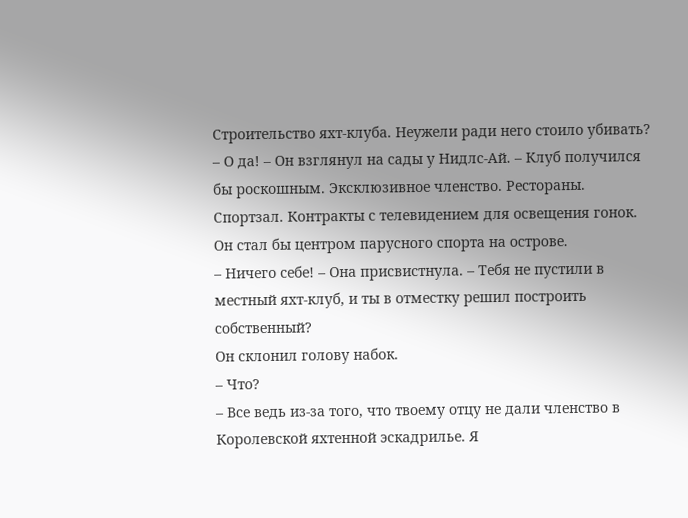Строительство яхт-клуба. Неужели ради него стоило убивать?
– О да! – Он взглянул на сады у Нидлс-Ай. – Клуб получился бы роскошным. Эксклюзивное членство. Рестораны. Спортзал. Контракты с телевидением для освещения гонок. Он стал бы центром парусного спорта на острове.
– Ничего себе! – Она присвистнула. – Тебя не пустили в местный яхт-клуб, и ты в отместку решил построить собственный?
Он склонил голову набок.
– Что?
– Все ведь из-за того, что твоему отцу не дали членство в Королевской яхтенной эскадрилье. Я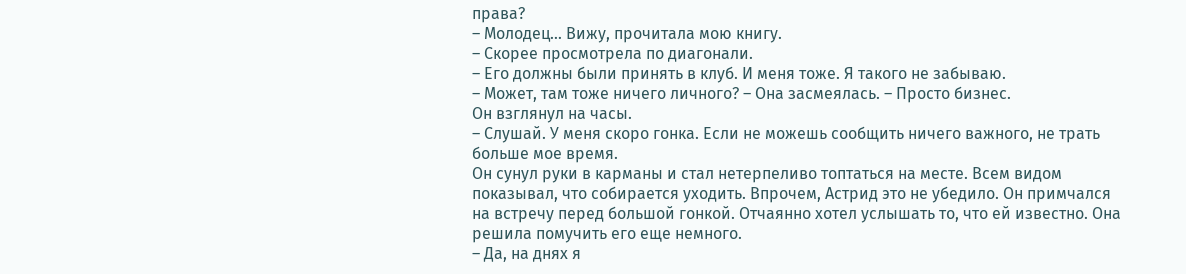права?
– Молодец… Вижу, прочитала мою книгу.
– Скорее просмотрела по диагонали.
– Его должны были принять в клуб. И меня тоже. Я такого не забываю.
– Может, там тоже ничего личного? – Она засмеялась. – Просто бизнес.
Он взглянул на часы.
– Слушай. У меня скоро гонка. Если не можешь сообщить ничего важного, не трать больше мое время.
Он сунул руки в карманы и стал нетерпеливо топтаться на месте. Всем видом показывал, что собирается уходить. Впрочем, Астрид это не убедило. Он примчался на встречу перед большой гонкой. Отчаянно хотел услышать то, что ей известно. Она решила помучить его еще немного.
– Да, на днях я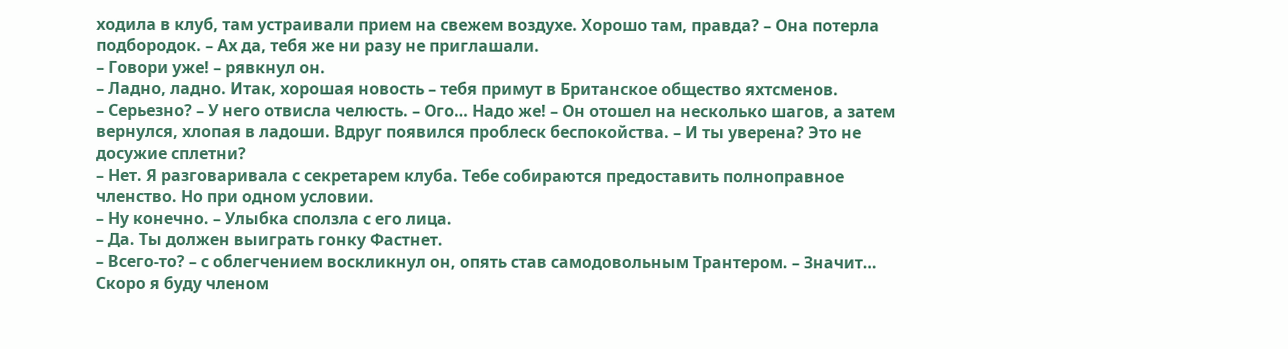ходила в клуб, там устраивали прием на свежем воздухе. Хорошо там, правда? – Она потерла подбородок. – Ах да, тебя же ни разу не приглашали.
– Говори уже! – рявкнул он.
– Ладно, ладно. Итак, хорошая новость – тебя примут в Британское общество яхтсменов.
– Серьезно? – У него отвисла челюсть. – Ого… Надо же! – Он отошел на несколько шагов, а затем вернулся, хлопая в ладоши. Вдруг появился проблеск беспокойства. – И ты уверена? Это не досужие сплетни?
– Нет. Я разговаривала с секретарем клуба. Тебе собираются предоставить полноправное членство. Но при одном условии.
– Ну конечно. – Улыбка сползла с его лица.
– Да. Ты должен выиграть гонку Фастнет.
– Всего-то? – с облегчением воскликнул он, опять став самодовольным Трантером. – Значит… Скоро я буду членом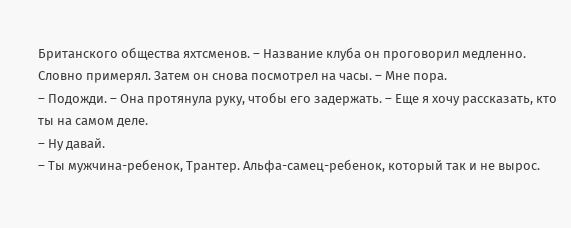Британского общества яхтсменов. – Название клуба он проговорил медленно. Словно примерял. Затем он снова посмотрел на часы. – Мне пора.
– Подожди. – Она протянула руку, чтобы его задержать. – Еще я хочу рассказать, кто ты на самом деле.
– Ну давай.
– Ты мужчина-ребенок, Трантер. Альфа-самец-ребенок, который так и не вырос.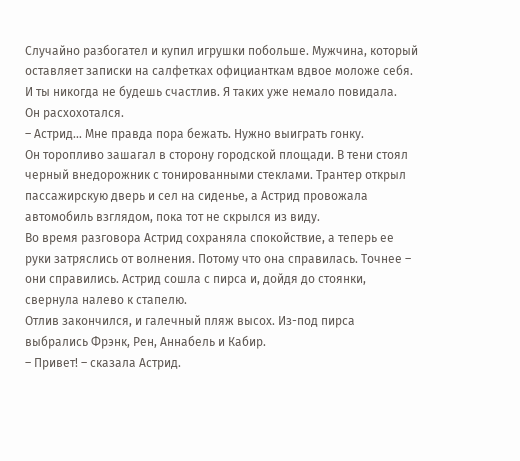Случайно разбогател и купил игрушки побольше. Мужчина, который оставляет записки на салфетках официанткам вдвое моложе себя. И ты никогда не будешь счастлив. Я таких уже немало повидала.
Он расхохотался.
– Астрид… Мне правда пора бежать. Нужно выиграть гонку.
Он торопливо зашагал в сторону городской площади. В тени стоял черный внедорожник с тонированными стеклами. Трантер открыл пассажирскую дверь и сел на сиденье, а Астрид провожала автомобиль взглядом, пока тот не скрылся из виду.
Во время разговора Астрид сохраняла спокойствие, а теперь ее руки затряслись от волнения. Потому что она справилась. Точнее – они справились. Астрид сошла с пирса и, дойдя до стоянки, свернула налево к стапелю.
Отлив закончился, и галечный пляж высох. Из-под пирса выбрались Фрэнк, Рен, Аннабель и Кабир.
– Привет! – сказала Астрид.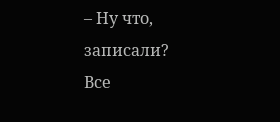– Ну что, записали?
Все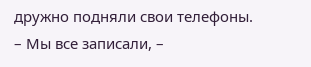дружно подняли свои телефоны.
– Мы все записали, –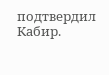подтвердил Кабир.